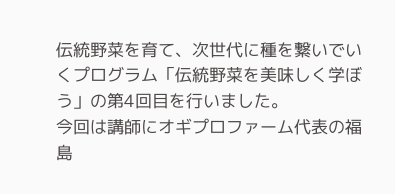伝統野菜を育て、次世代に種を繋いでいくプログラム「伝統野菜を美味しく学ぼう」の第4回目を行いました。
今回は講師にオギプロファーム代表の福島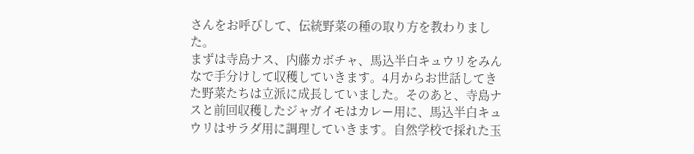さんをお呼びして、伝統野菜の種の取り方を教わりました。
まずは寺島ナス、内藤カボチャ、馬込半白キュウリをみんなで手分けして収穫していきます。4月からお世話してきた野菜たちは立派に成長していました。そのあと、寺島ナスと前回収穫したジャガイモはカレー用に、馬込半白キュウリはサラダ用に調理していきます。自然学校で採れた玉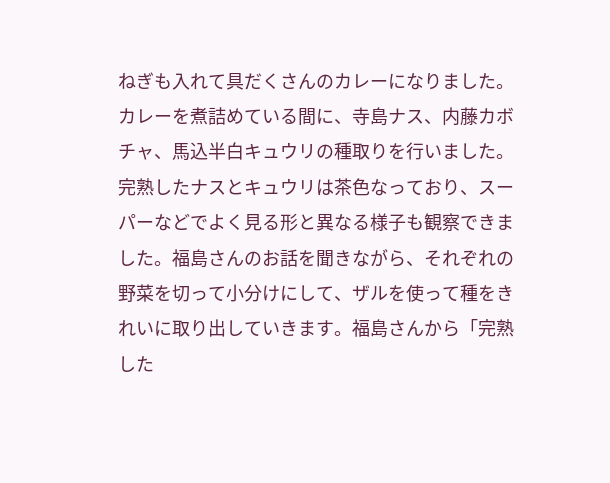ねぎも入れて具だくさんのカレーになりました。カレーを煮詰めている間に、寺島ナス、内藤カボチャ、馬込半白キュウリの種取りを行いました。完熟したナスとキュウリは茶色なっており、スーパーなどでよく見る形と異なる様子も観察できました。福島さんのお話を聞きながら、それぞれの野菜を切って小分けにして、ザルを使って種をきれいに取り出していきます。福島さんから「完熟した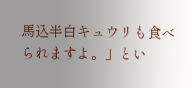馬込半白キュウリも食べられますよ。」とい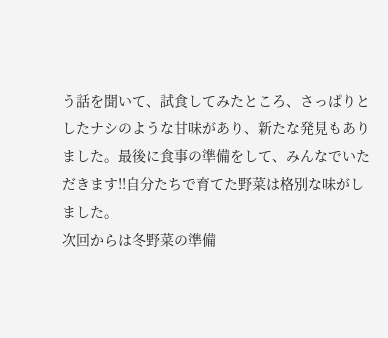う話を聞いて、試食してみたところ、さっぱりとしたナシのような甘味があり、新たな発見もありました。最後に食事の準備をして、みんなでいただきます!!自分たちで育てた野菜は格別な味がしました。
次回からは冬野菜の準備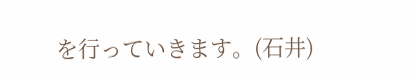を行っていきます。(石井)